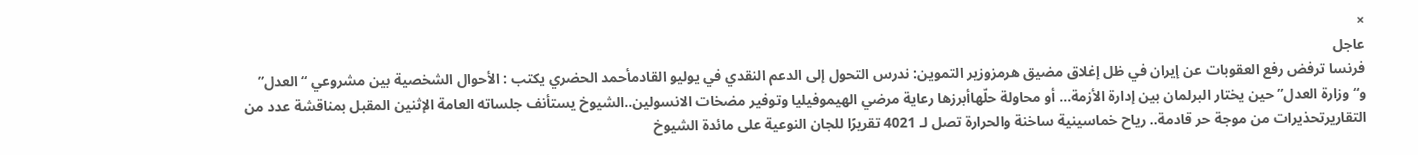×
عاجل
فرنسا ترفض رفع العقوبات عن إيران في ظل إغلاق مضيق هرمزوزير التموين: ندرس التحول إلى الدعم النقدي في يوليو القادمأحمد الحضري يكتب : الأحوال الشخصية بين مشروعي “العدل” و“وزارة العدل” حين يختار البرلمان بين إدارة الأزمة… أو محاولة حلّهاأبرزها رعاية مرضي الهيموفيليا وتوفير مضخات الانسولين..الشيوخ يستأنف جلساته العامة الإثنين المقبل بمناقشة عدد من التقاريرتحذيرات من موجة حر قادمة.. رياح خماسينية ساخنة والحرارة تصل لـ 4021 تقريرًا للجان النوعية على مائدة الشيوخ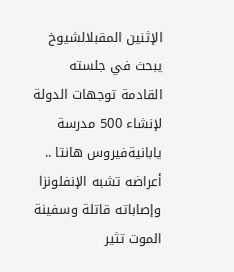الإثنين المقبلالشيوخ يبحث في جلسته القادمة توجهات الدولة لإنشاء 500 مدرسة يابانيةفيروس هانتا .. أعراضه تشبه الإنفلونزا وإصاباته قاتلة وسفينة الموت تثير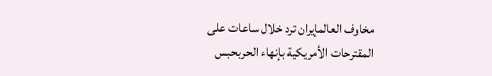مخاوف العالمإيران ترد خلال ساعات على المقترحات الأمريكية بإنهاء الحربحبس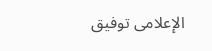الإعلامى توفيق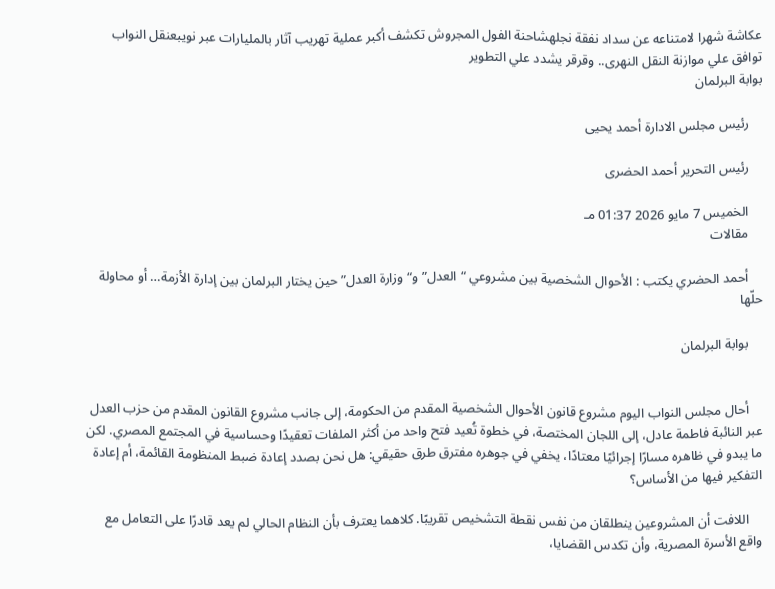عكاشة شهرا لامتناعه عن سداد نفقة نجلهشاحنة الفول المجروش تكشف أكبر عملية تهريب آثار بالمليارات عبر نويبعنقل النواب توافق علي موازنة النقل النهرى.. وقرقر يشدد علي التطوير
بوابة البرلمان

    رئيس مجلس الادارة أحمد يحيى

    رئيس التحرير أحمد الحضرى

    الخميس 7 مايو 2026 01:37 مـ
    مقالات

    أحمد الحضري يكتب : الأحوال الشخصية بين مشروعي “العدل” و“وزارة العدل” حين يختار البرلمان بين إدارة الأزمة… أو محاولة حلّها

    بوابة البرلمان


    أحال مجلس النواب اليوم مشروع قانون الأحوال الشخصية المقدم من الحكومة، إلى جانب مشروع القانون المقدم من حزب العدل عبر النائبة فاطمة عادل، إلى اللجان المختصة، في خطوة تُعيد فتح واحد من أكثر الملفات تعقيدًا وحساسية في المجتمع المصري. لكن ما يبدو في ظاهره مسارًا إجرائيًا معتادًا، يخفي في جوهره مفترق طرق حقيقي: هل نحن بصدد إعادة ضبط المنظومة القائمة، أم إعادة التفكير فيها من الأساس؟

    اللافت أن المشروعين ينطلقان من نفس نقطة التشخيص تقريبًا. كلاهما يعترف بأن النظام الحالي لم يعد قادرًا على التعامل مع واقع الأسرة المصرية، وأن تكدس القضايا،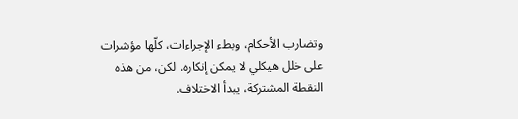وتضارب الأحكام، وبطء الإجراءات، كلّها مؤشرات على خلل هيكلي لا يمكن إنكاره. لكن، من هذه النقطة المشتركة، يبدأ الاختلاف.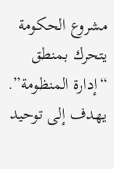مشروع الحكومة يتحرك بمنطق “إدارة المنظومة”. يهدف إلى توحيد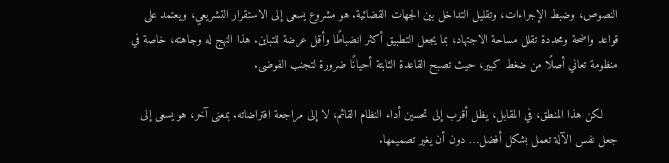النصوص، وضبط الإجراءات، وتقليل التداخل بين الجهات القضائية. هو مشروع يسعى إلى الاستقرار التشريعي، ويعتمد على قواعد واضحة ومحددة تقلل مساحة الاجتهاد، بما يجعل التطبيق أكثر انضباطًا وأقل عرضة للتباين. هذا النهج له وجاهته، خاصة في منظومة تعاني أصلًا من ضغط كبير، حيث تصبح القاعدة الثابتة أحيانًا ضرورة لتجنب الفوضى.

    لكن هذا المنطق، في المقابل، يظل أقرب إلى تحسين أداء النظام القائم، لا إلى مراجعة افتراضاته. بمعنى آخر، هو يسعى إلى جعل نفس الآلة تعمل بشكل أفضل… دون أن يغير تصميمها.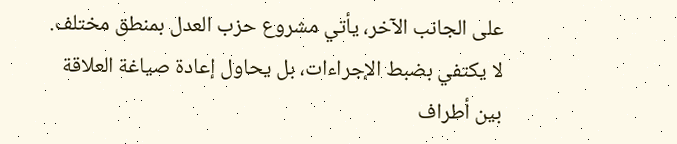على الجانب الآخر، يأتي مشروع حزب العدل بمنطق مختلف. لا يكتفي بضبط الإجراءات، بل يحاول إعادة صياغة العلاقة بين أطراف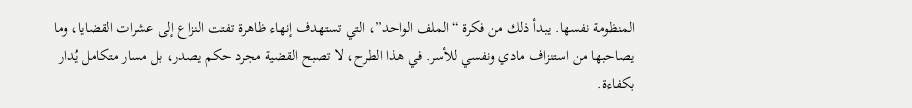المنظومة نفسها. يبدأ ذلك من فكرة “الملف الواحد”، التي تستهدف إنهاء ظاهرة تفتت النزاع إلى عشرات القضايا، وما يصاحبها من استنزاف مادي ونفسي للأسر. في هذا الطرح، لا تصبح القضية مجرد حكم يصدر، بل مسار متكامل يُدار بكفاءة.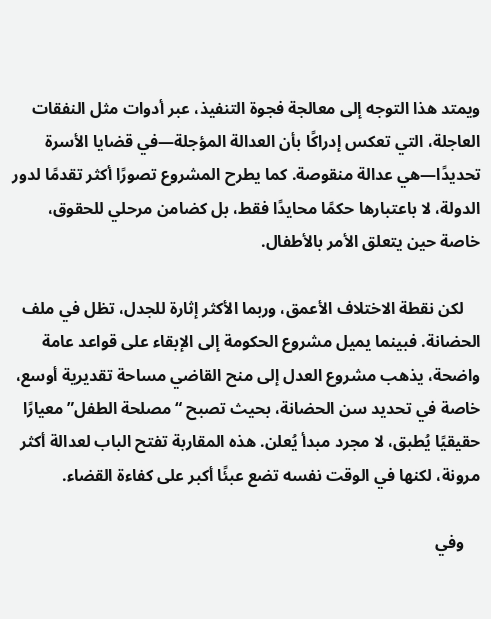ويمتد هذا التوجه إلى معالجة فجوة التنفيذ، عبر أدوات مثل النفقات العاجلة، التي تعكس إدراكًا بأن العدالة المؤجلة—في قضايا الأسرة تحديدًا—هي عدالة منقوصة. كما يطرح المشروع تصورًا أكثر تقدمًا لدور الدولة، لا باعتبارها حكمًا محايدًا فقط، بل كضامن مرحلي للحقوق، خاصة حين يتعلق الأمر بالأطفال.

    لكن نقطة الاختلاف الأعمق، وربما الأكثر إثارة للجدل، تظل في ملف الحضانة. فبينما يميل مشروع الحكومة إلى الإبقاء على قواعد عامة واضحة، يذهب مشروع العدل إلى منح القاضي مساحة تقديرية أوسع، خاصة في تحديد سن الحضانة، بحيث تصبح “مصلحة الطفل” معيارًا حقيقيًا يُطبق، لا مجرد مبدأ يُعلن. هذه المقاربة تفتح الباب لعدالة أكثر مرونة، لكنها في الوقت نفسه تضع عبئًا أكبر على كفاءة القضاء.

    وفي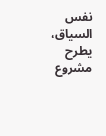نفس السياق، يطرح مشروع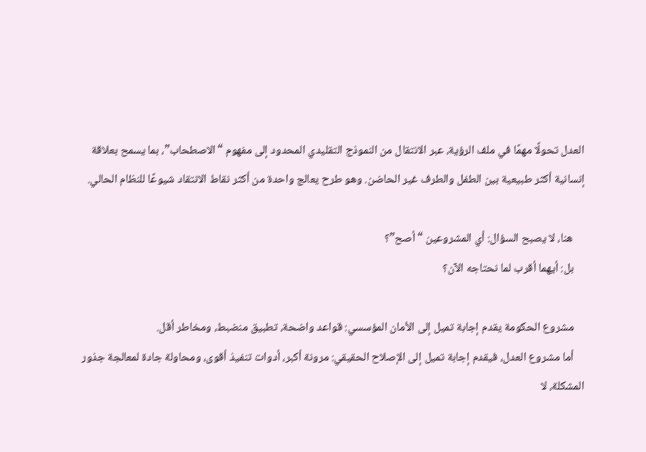العدل تحولًا مهمًا في ملف الرؤية، عبر الانتقال من النموذج التقليدي المحدود إلى مفهوم “الاصطحاب”، بما يسمح بعلاقة إنسانية أكثر طبيعية بين الطفل والطرف غير الحاضن. وهو طرح يعالج واحدة من أكثر نقاط الانتقاد شيوعًا للنظام الحالي.

    هنا، لا يصبح السؤال: أي المشروعين “أصح”؟
    بل: أيهما أقرب لما نحتاجه الآن؟

    مشروع الحكومة يقدم إجابة تميل إلى الأمان المؤسسي: قواعد واضحة، تطبيق منضبط، ومخاطر أقل.
    أما مشروع العدل، فيقدم إجابة تميل إلى الإصلاح الحقيقي: مرونة أكبر، أدوات تنفيذ أقوى، ومحاولة جادة لمعالجة جذور المشكلة، لا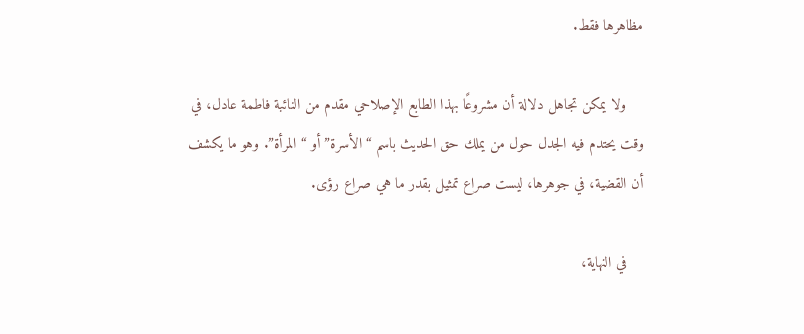مظاهرها فقط.

    ولا يمكن تجاهل دلالة أن مشروعًا بهذا الطابع الإصلاحي مقدم من النائبة فاطمة عادل، في وقت يحتدم فيه الجدل حول من يملك حق الحديث باسم “الأسرة” أو “المرأة”. وهو ما يكشف أن القضية، في جوهرها، ليست صراع تمثيل بقدر ما هي صراع رؤى.

    في النهاية،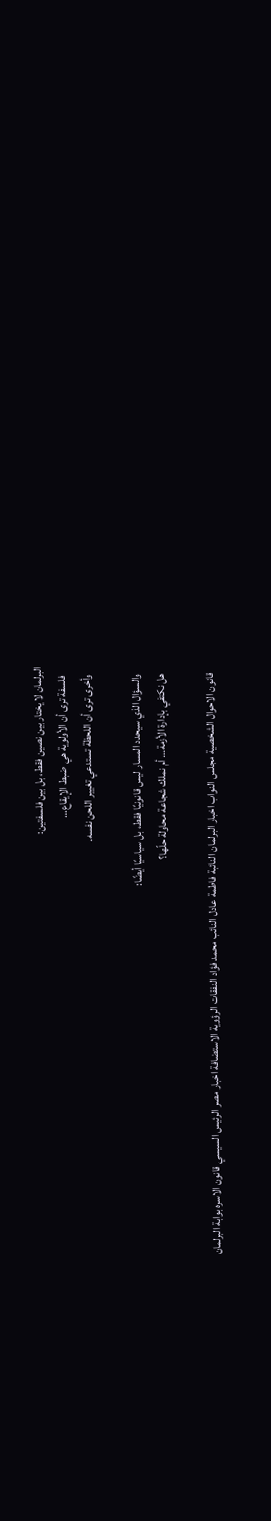البرلمان لا يختار بين نصين فقط، بل بين فلسفتين:
    فلسفة ترى أن الأولوية هي ضبط الإيقاع…
    وأخرى ترى أن اللحظة تستدعي تغيير اللحن نفسه.

    والسؤال الذي سيحدد المسار ليس قانونيًا فقط، بل سياسيًا أيضًا:
    هل نكتفي بإدارة الأزمة… أم نملك شجاعة محاولة حلّها؟

    قانون الاحوال الشخصية مجلس النواب اخبار البرلمان النائبة فاطمة عادل النائب محمد فؤاد النفقات الرؤوية الاستضافة اخبار مصر الرئيس السيسي قانون الاسره بوابة البرلمان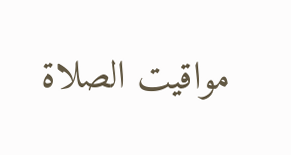مواقيت الصلاة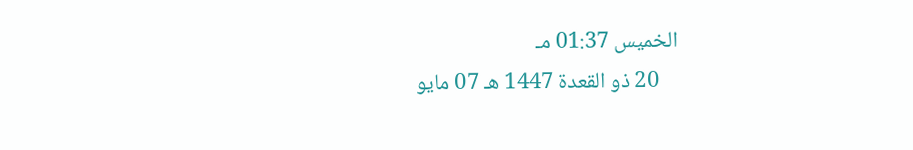الخميس 01:37 مـ
    20 ذو القعدة 1447 هـ 07 مايو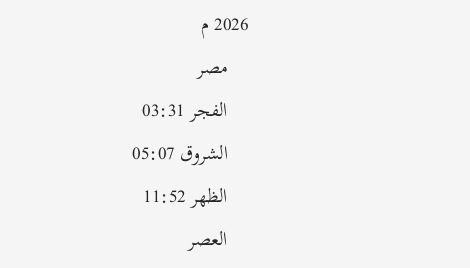2026 م
    مصر
    الفجر 03:31
    الشروق 05:07
    الظهر 11:52
    العصر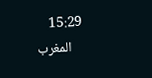15:29
    المغرب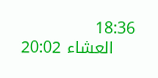18:36
    العشاء 20:02